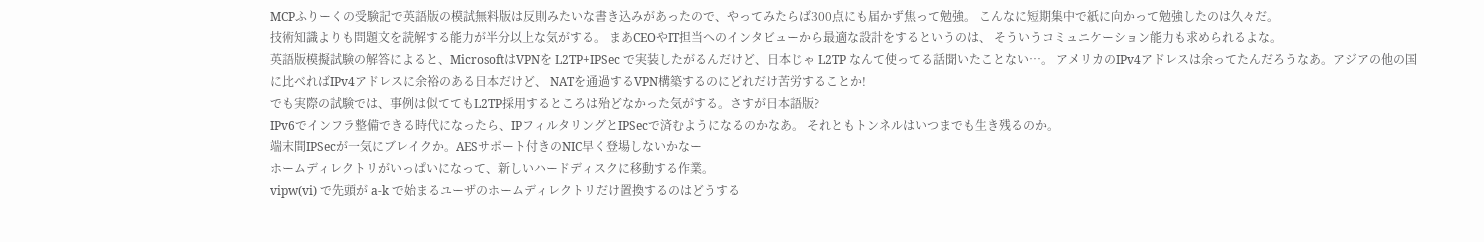MCPふりーくの受験記で英語版の模試無料版は反則みたいな書き込みがあったので、やってみたらば300点にも届かず焦って勉強。 こんなに短期集中で紙に向かって勉強したのは久々だ。
技術知識よりも問題文を読解する能力が半分以上な気がする。 まあCEOやIT担当へのインタビューから最適な設計をするというのは、 そういうコミュニケーション能力も求められるよな。
英語版模擬試験の解答によると、MicrosoftはVPNを L2TP+IPSec で実装したがるんだけど、日本じゃ L2TP なんて使ってる話聞いたことない…。 アメリカのIPv4アドレスは余ってたんだろうなあ。アジアの他の国に比べればIPv4アドレスに余裕のある日本だけど、 NATを通過するVPN構築するのにどれだけ苦労することか!
でも実際の試験では、事例は似ててもL2TP採用するところは殆どなかった気がする。さすが日本語版?
IPv6でインフラ整備できる時代になったら、IPフィルタリングとIPSecで済むようになるのかなあ。 それともトンネルはいつまでも生き残るのか。
端末間IPSecが一気にブレイクか。AESサポート付きのNIC早く登場しないかなー
ホームディレクトリがいっぱいになって、新しいハードディスクに移動する作業。
vipw(vi) で先頭が a-k で始まるユーザのホームディレクトリだけ置換するのはどうする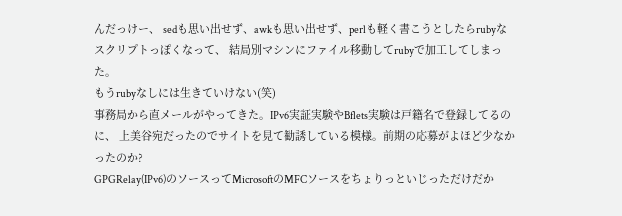んだっけー、 sedも思い出せず、awkも思い出せず、perlも軽く書こうとしたらrubyなスクリプトっぽくなって、 結局別マシンにファイル移動してrubyで加工してしまった。
もうrubyなしには生きていけない(笑)
事務局から直メールがやってきた。IPv6実証実験やBflets実験は戸籍名で登録してるのに、 上美谷宛だったのでサイトを見て勧誘している模様。前期の応募がよほど少なかったのか?
GPGRelay(IPv6)のソースってMicrosoftのMFCソースをちょりっといじっただけだか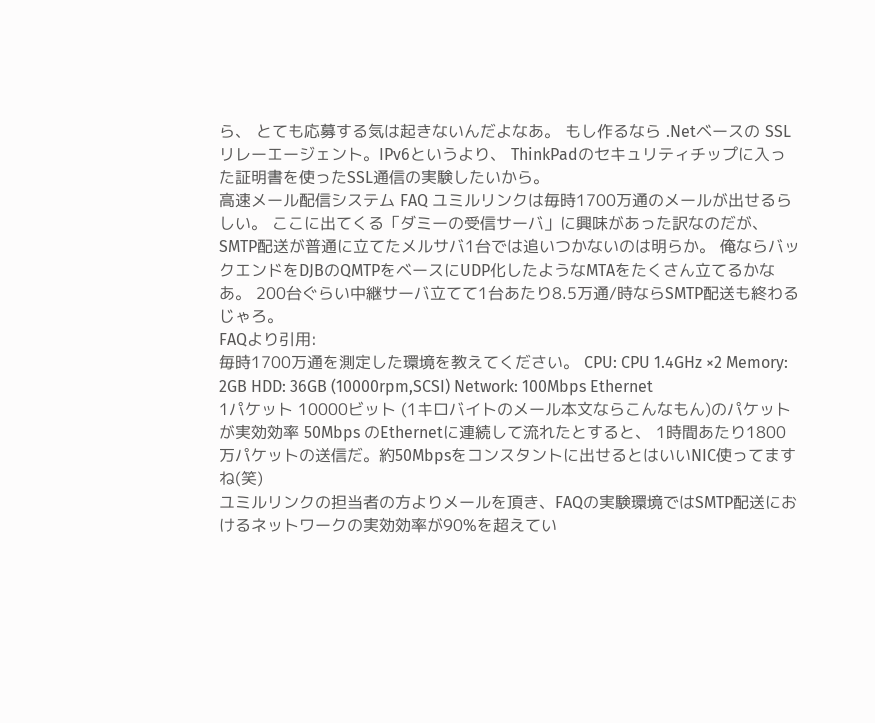ら、 とても応募する気は起きないんだよなあ。 もし作るなら .Netベースの SSLリレーエージェント。IPv6というより、 ThinkPadのセキュリティチップに入った証明書を使ったSSL通信の実験したいから。
高速メール配信システム FAQ ユミルリンクは毎時1700万通のメールが出せるらしい。 ここに出てくる「ダミーの受信サーバ」に興味があった訳なのだが、SMTP配送が普通に立てたメルサバ1台では追いつかないのは明らか。 俺ならバックエンドをDJBのQMTPをベースにUDP化したようなMTAをたくさん立てるかなあ。 200台ぐらい中継サーバ立てて1台あたり8.5万通/時ならSMTP配送も終わるじゃろ。
FAQより引用:
毎時1700万通を測定した環境を教えてください。 CPU: CPU 1.4GHz ×2 Memory: 2GB HDD: 36GB (10000rpm,SCSI) Network: 100Mbps Ethernet
1パケット 10000ビット (1キロバイトのメール本文ならこんなもん)のパケットが実効効率 50Mbps のEthernetに連続して流れたとすると、 1時間あたり1800万パケットの送信だ。約50Mbpsをコンスタントに出せるとはいいNIC使ってますね(笑)
ユミルリンクの担当者の方よりメールを頂き、FAQの実験環境ではSMTP配送におけるネットワークの実効効率が90%を超えてい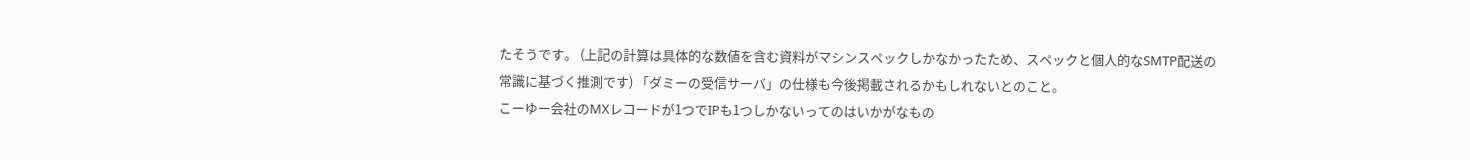たそうです。 (上記の計算は具体的な数値を含む資料がマシンスペックしかなかったため、スペックと個人的なSMTP配送の常識に基づく推測です) 「ダミーの受信サーバ」の仕様も今後掲載されるかもしれないとのこと。
こーゆー会社のMXレコードが1つでIPも1つしかないってのはいかがなもの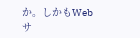か。しかもWebサ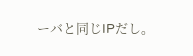ーバと同じIPだし。